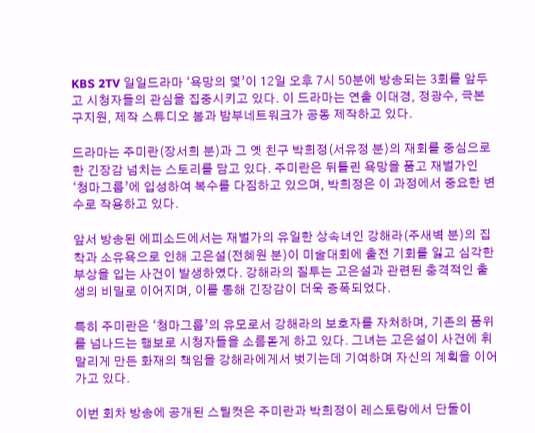KBS 2TV 일일드라마 ‘욕망의 덫’이 12일 오후 7시 50분에 방송되는 3회를 앞두고 시청자들의 관심을 집중시키고 있다. 이 드라마는 연출 이대경, 정광수, 극본 구지원, 제작 스튜디오 봄과 밤부네트워크가 공동 제작하고 있다.

드라마는 주미란(장서희 분)과 그 옛 친구 박희정(서유정 분)의 재회를 중심으로 한 긴장감 넘치는 스토리를 담고 있다. 주미란은 뒤틀린 욕망을 품고 재벌가인 ‘청마그룹’에 입성하여 복수를 다짐하고 있으며, 박희정은 이 과정에서 중요한 변수로 작용하고 있다.

앞서 방송된 에피소드에서는 재벌가의 유일한 상속녀인 강해라(주새벽 분)의 집착과 소유욕으로 인해 고은설(전혜원 분)이 미술대회에 출전 기회를 잃고 심각한 부상을 입는 사건이 발생하였다. 강해라의 질투는 고은설과 관련된 충격적인 출생의 비밀로 이어지며, 이를 통해 긴장감이 더욱 증폭되었다.

특히 주미란은 ‘청마그룹’의 유모로서 강해라의 보호자를 자처하며, 기존의 품위를 넘나드는 행보로 시청자들을 소름돋게 하고 있다. 그녀는 고은설이 사건에 휘말리게 만든 화재의 책임을 강해라에게서 벗기는데 기여하며 자신의 계획을 이어가고 있다.

이번 회차 방송에 공개된 스틸컷은 주미란과 박희정이 레스토랑에서 단둘이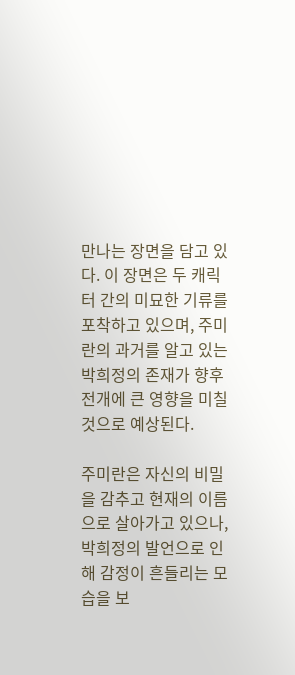만나는 장면을 담고 있다. 이 장면은 두 캐릭터 간의 미묘한 기류를 포착하고 있으며, 주미란의 과거를 알고 있는 박희정의 존재가 향후 전개에 큰 영향을 미칠 것으로 예상된다.

주미란은 자신의 비밀을 감추고 현재의 이름으로 살아가고 있으나, 박희정의 발언으로 인해 감정이 흔들리는 모습을 보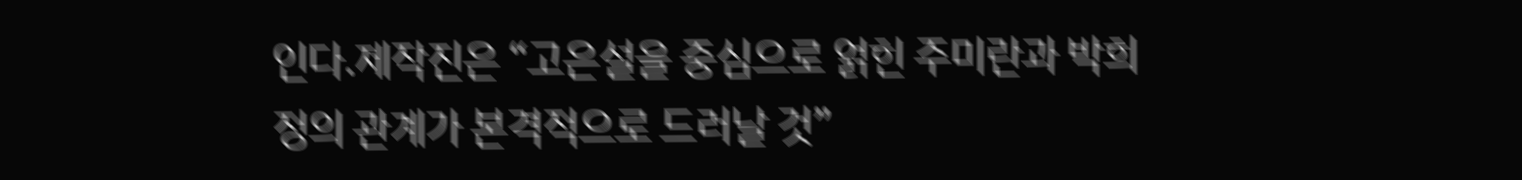인다.제작진은 “고은설을 중심으로 얽힌 주미란과 박희정의 관계가 본격적으로 드러날 것”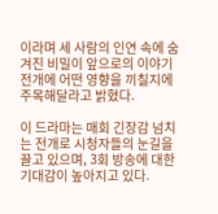이라며 세 사람의 인연 속에 숨겨진 비밀이 앞으로의 이야기 전개에 어떤 영향을 끼칠지에 주목해달라고 밝혔다.

이 드라마는 매회 긴장감 넘치는 전개로 시청자들의 눈길을 끌고 있으며, 3회 방송에 대한 기대감이 높아지고 있다.